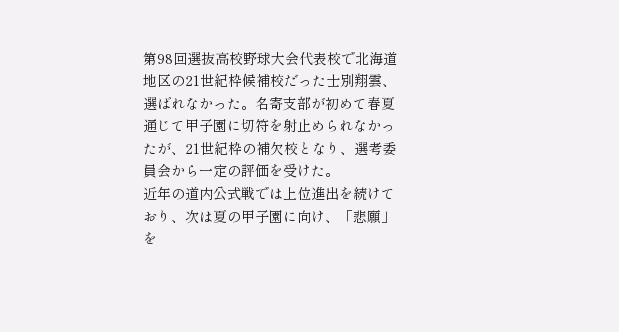第98回選抜高校野球大会代表校で北海道地区の21世紀枠候補校だった士別翔雲、選ばれなかった。名寄支部が初めて春夏通じて甲子園に切符を射止められなかったが、21世紀枠の補欠校となり、選考委員会から一定の評価を受けた。
近年の道内公式戦では上位進出を続けており、次は夏の甲子園に向け、「悲願」を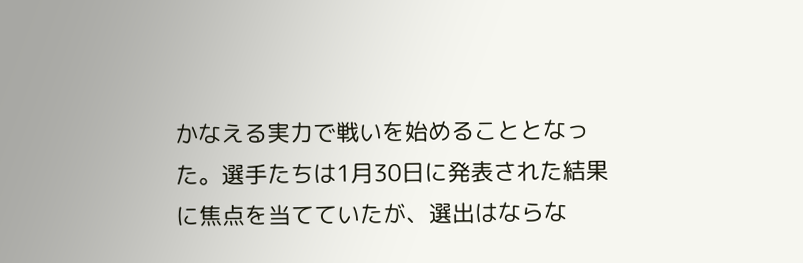かなえる実力で戦いを始めることとなった。選手たちは1月30日に発表された結果に焦点を当てていたが、選出はならな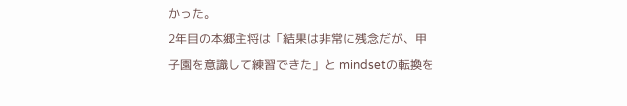かった。
2年目の本郷主将は「結果は非常に残念だが、甲子園を意識して練習できた」と mindsetの転換を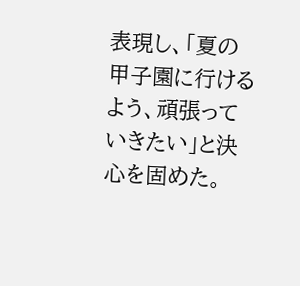表現し、「夏の甲子園に行けるよう、頑張っていきたい」と決心を固めた。